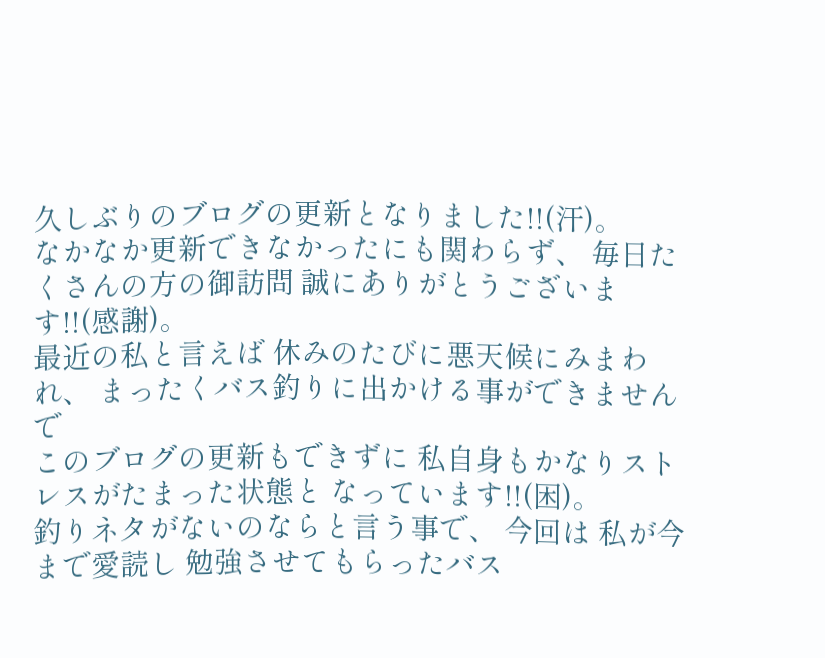久しぶりのブログの更新となりました!!(汗)。
なかなか更新できなかったにも関わらず、 毎日たくさんの方の御訪問 誠にありがとうございます!!(感謝)。
最近の私と言えば 休みのたびに悪天候にみまわれ、 まったくバス釣りに出かける事ができませんで
このブログの更新もできずに 私自身もかなりストレスがたまった状態と なっています!!(困)。
釣りネタがないのならと言う事で、 今回は 私が今まで愛読し 勉強させてもらったバス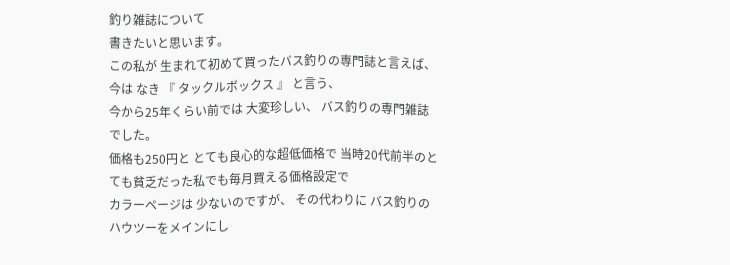釣り雑誌について
書きたいと思います。
この私が 生まれて初めて買ったバス釣りの専門誌と言えば、 今は なき 『 タックルボックス 』 と言う、
今から25年くらい前では 大変珍しい、 バス釣りの専門雑誌でした。
価格も250円と とても良心的な超低価格で 当時20代前半のとても貧乏だった私でも毎月買える価格設定で
カラーページは 少ないのですが、 その代わりに バス釣りのハウツーをメインにし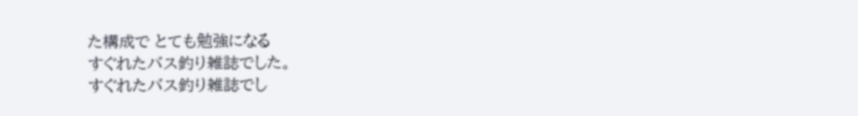た構成で とても勉強になる
すぐれたバス釣り雑誌でした。
すぐれたバス釣り雑誌でし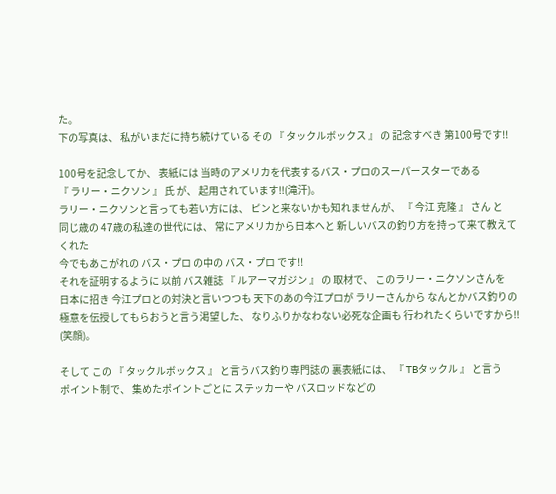た。
下の写真は、 私がいまだに持ち続けている その 『 タックルボックス 』 の 記念すべき 第100号です!!

100号を記念してか、 表紙には 当時のアメリカを代表するバス・プロのスーパースターである
『 ラリー・ニクソン 』 氏 が、 起用されています!!(滝汗)。
ラリー・ニクソンと言っても若い方には、 ピンと来ないかも知れませんが、 『 今江 克隆 』 さん と
同じ歳の 47歳の私達の世代には、 常にアメリカから日本へと 新しいバスの釣り方を持って来て教えてくれた
今でもあこがれの バス・プロ の中の バス・プロ です!!
それを証明するように 以前 バス雑誌 『 ルアーマガジン 』 の 取材で、 このラリー・ニクソンさんを
日本に招き 今江プロとの対決と言いつつも 天下のあの今江プロが ラリーさんから なんとかバス釣りの
極意を伝授してもらおうと言う渇望した、 なりふりかなわない必死な企画も 行われたくらいですから!!
(笑顔)。

そして この 『 タックルボックス 』 と言うバス釣り専門誌の 裏表紙には、 『 TBタックル 』 と言う
ポイント制で、 集めたポイントごとに ステッカーや バスロッドなどの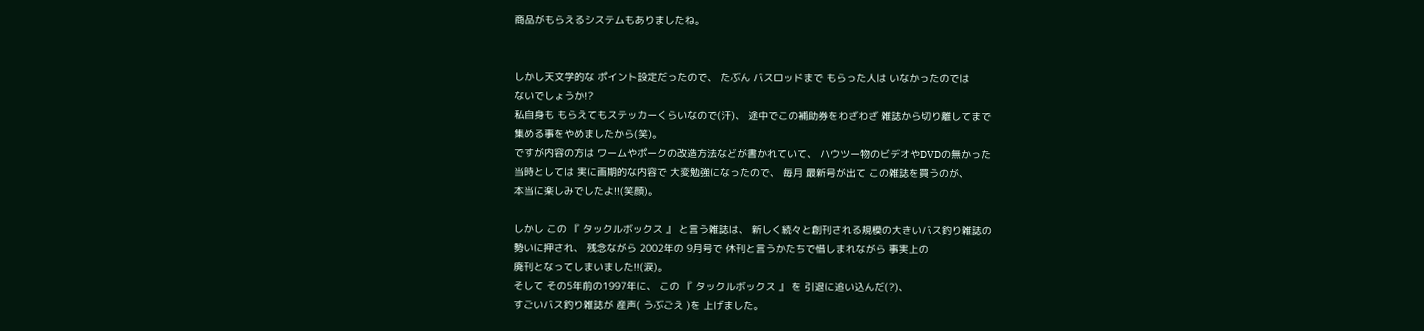商品がもらえるシステムもありましたね。


しかし天文学的な ポイント設定だったので、 たぶん バスロッドまで もらった人は いなかったのでは
ないでしょうか!?
私自身も もらえてもステッカーくらいなので(汗)、 途中でこの補助券をわざわざ 雑誌から切り離してまで
集める事をやめましたから(笑)。
ですが内容の方は ワームやポークの改造方法などが書かれていて、 ハウツー物のビデオやDVDの無かった
当時としては 実に画期的な内容で 大変勉強になったので、 毎月 最新号が出て この雑誌を買うのが、
本当に楽しみでしたよ!!(笑顔)。

しかし この 『 タックルボックス 』 と言う雑誌は、 新しく続々と創刊される規模の大きいバス釣り雑誌の
勢いに押され、 残念ながら 2002年の 9月号で 休刊と言うかたちで惜しまれながら 事実上の
廃刊となってしまいました!!(涙)。
そして その5年前の1997年に、 この 『 タックルボックス 』 を 引退に追い込んだ(?)、
すごいバス釣り雑誌が 産声( うぶごえ )を 上げました。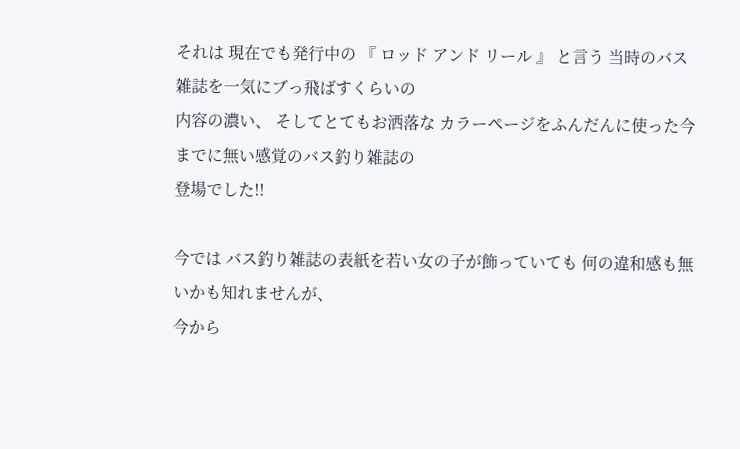それは 現在でも発行中の 『 ロッド アンド リール 』 と言う 当時のバス雑誌を一気にブっ飛ばすくらいの
内容の濃い、 そしてとてもお洒落な カラーページをふんだんに使った今までに無い感覚のバス釣り雑誌の
登場でした!!

今では バス釣り雑誌の表紙を若い女の子が飾っていても 何の違和感も無いかも知れませんが、
今から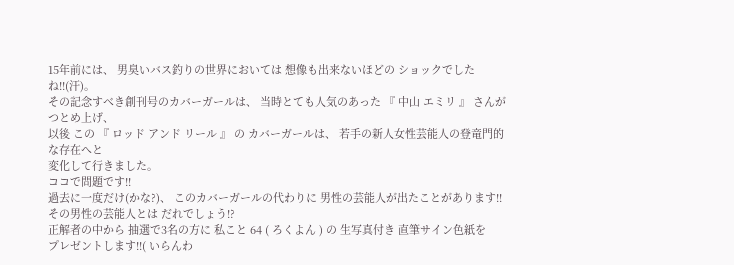15年前には、 男臭いバス釣りの世界においては 想像も出来ないほどの ショックでしたね!!(汗)。
その記念すべき創刊号のカバーガールは、 当時とても人気のあった 『 中山 エミリ 』 さんが つとめ上げ、
以後 この 『 ロッド アンド リール 』 の カバーガールは、 若手の新人女性芸能人の登竜門的な存在へと
変化して行きました。
ココで問題です!!
過去に一度だけ(かな?)、 このカバーガールの代わりに 男性の芸能人が出たことがあります!!
その男性の芸能人とは だれでしょう!?
正解者の中から 抽選で3名の方に 私こと 64 ( ろくよん ) の 生写真付き 直筆サイン色紙を
プレゼントします!!( いらんわ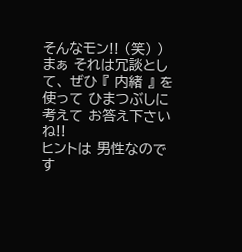そんなモン!! (笑) )
まぁ それは冗談として、 ぜひ 『 内緒 』 を 使って ひまつぶしに考えて お答え下さいね!!
ヒントは 男性なのです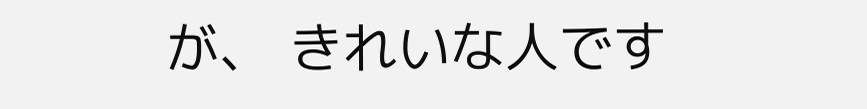が、 きれいな人です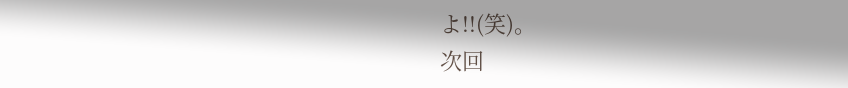よ!!(笑)。
次回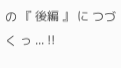の 『 後編 』 に つづく っ ... !!